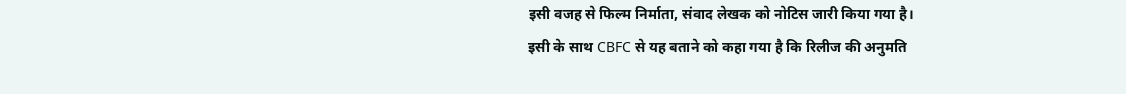इसी वजह से फिल्म निर्माता, संवाद लेखक को नोटिस जारी किया गया है।
इसी के साथ CBFC से यह बताने को कहा गया है कि रिलीज की अनुमति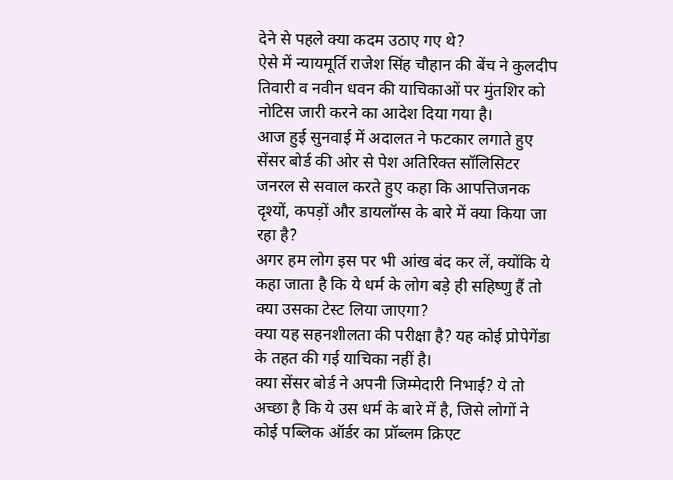देने से पहले क्या कदम उठाए गए थे?
ऐसे में न्यायमूर्ति राजेश सिंह चौहान की बेंच ने कुलदीप तिवारी व नवीन धवन की याचिकाओं पर मुंतशिर को नोटिस जारी करने का आदेश दिया गया है।
आज हुई सुनवाई में अदालत ने फटकार लगाते हुए सेंसर बोर्ड की ओर से पेश अतिरिक्त सॉलिसिटर जनरल से सवाल करते हुए कहा कि आपत्तिजनक दृश्यों, कपड़ों और डायलॉग्स के बारे में क्या किया जा रहा है?
अगर हम लोग इस पर भी आंख बंद कर लें, क्योंकि ये कहा जाता है कि ये धर्म के लोग बड़े ही सहिष्णु हैं तो क्या उसका टेस्ट लिया जाएगा?
क्या यह सहनशीलता की परीक्षा है? यह कोई प्रोपेगेंडा के तहत की गई याचिका नहीं है।
क्या सेंसर बोर्ड ने अपनी जिम्मेदारी निभाई? ये तो अच्छा है कि ये उस धर्म के बारे में है, जिसे लोगों ने कोई पब्लिक ऑर्डर का प्रॉब्लम क्रिएट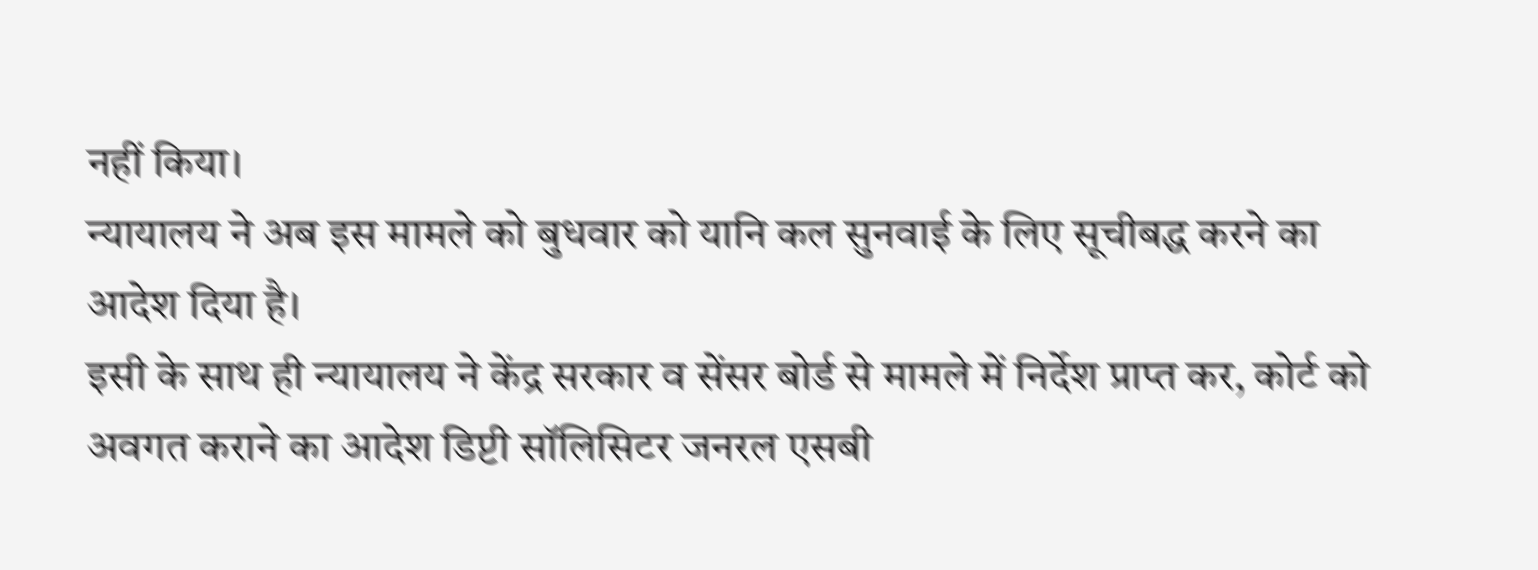नहीं किया।
न्यायालय ने अब इस मामले को बुधवार को यानि कल सुनवाई के लिए सूचीबद्ध करने का आदेश दिया है।
इसी के साथ ही न्यायालय ने केंद्र सरकार व सेंसर बोर्ड से मामले में निर्देश प्राप्त कर, कोर्ट को अवगत कराने का आदेश डिप्टी सॉलिसिटर जनरल एसबी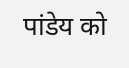पांडेय को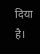दिया है।